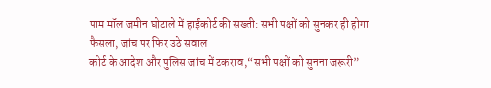पाम मॉल जमीन घोटाले में हाईकोर्ट की सख्ती: सभी पक्षों को सुनकर ही होगा फैसला, जांच पर फिर उठे सवाल
कोर्ट के आदेश और पुलिस जांच में टकराव,“सभी पक्षों को सुनना जरूरी”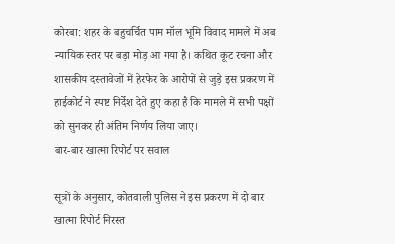कोरबा: शहर के बहुचर्चित पाम मॉल भूमि विवाद मामले में अब न्यायिक स्तर पर बड़ा मोड़ आ गया है। कथित कूट रचना और शासकीय दस्तावेजों में हेरफेर के आरोपों से जुड़े इस प्रकरण में हाईकोर्ट ने स्पष्ट निर्देश देते हुए कहा है कि मामले में सभी पक्षों को सुनकर ही अंतिम निर्णय लिया जाए।
बार-बार खात्मा रिपोर्ट पर सवाल

सूत्रों के अनुसार, कोतवाली पुलिस ने इस प्रकरण में दो बार खात्मा रिपोर्ट निरस्त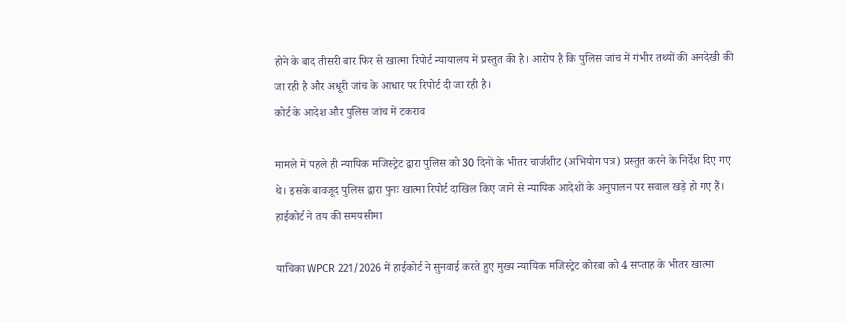होने के बाद तीसरी बार फिर से खात्मा रिपोर्ट न्यायालय में प्रस्तुत की है। आरोप है कि पुलिस जांच में गंभीर तथ्यों की अनदेखी की जा रही है और अधूरी जांच के आधार पर रिपोर्ट दी जा रही है।
कोर्ट के आदेश और पुलिस जांच में टकराव

मामले में पहले ही न्यायिक मजिस्ट्रेट द्वारा पुलिस को 30 दिनों के भीतर चार्जशीट (अभियोग पत्र) प्रस्तुत करने के निर्देश दिए गए थे। इसके बावजूद पुलिस द्वारा पुनः खात्मा रिपोर्ट दाखिल किए जाने से न्यायिक आदेशों के अनुपालन पर सवाल खड़े हो गए हैं।
हाईकोर्ट ने तय की समयसीमा

याचिका WPCR 221/2026 में हाईकोर्ट ने सुनवाई करते हुए मुख्य न्यायिक मजिस्ट्रेट कोरबा को 4 सप्ताह के भीतर खात्मा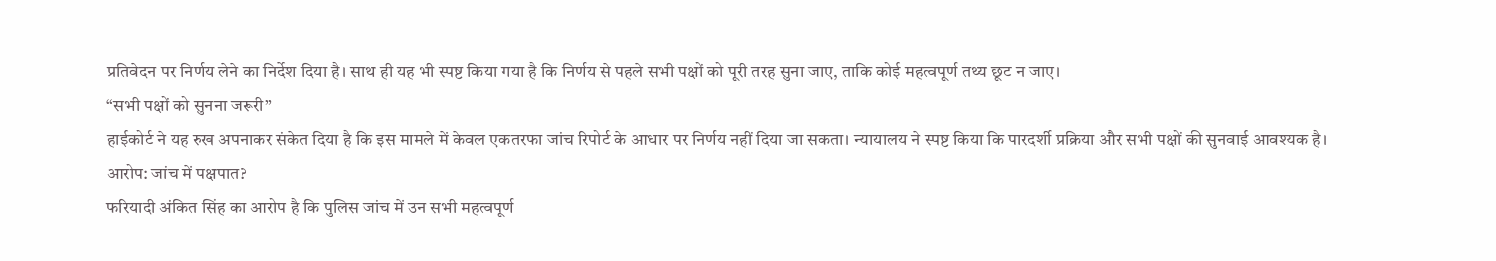प्रतिवेदन पर निर्णय लेने का निर्देश दिया है। साथ ही यह भी स्पष्ट किया गया है कि निर्णय से पहले सभी पक्षों को पूरी तरह सुना जाए, ताकि कोई महत्वपूर्ण तथ्य छूट न जाए।
“सभी पक्षों को सुनना जरूरी”
हाईकोर्ट ने यह रुख अपनाकर संकेत दिया है कि इस मामले में केवल एकतरफा जांच रिपोर्ट के आधार पर निर्णय नहीं दिया जा सकता। न्यायालय ने स्पष्ट किया कि पारदर्शी प्रक्रिया और सभी पक्षों की सुनवाई आवश्यक है।
आरोप: जांच में पक्षपात?
फरियादी अंकित सिंह का आरोप है कि पुलिस जांच में उन सभी महत्वपूर्ण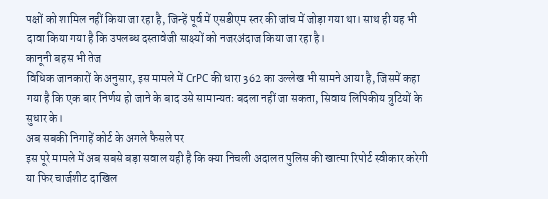पक्षों को शामिल नहीं किया जा रहा है, जिन्हें पूर्व में एसडीएम स्तर की जांच में जोड़ा गया था। साथ ही यह भी दावा किया गया है कि उपलब्ध दस्तावेजी साक्ष्यों को नजरअंदाज किया जा रहा है।
कानूनी बहस भी तेज
विधिक जानकारों के अनुसार, इस मामले में CrPC की धारा 362 का उल्लेख भी सामने आया है, जिसमें कहा गया है कि एक बार निर्णय हो जाने के बाद उसे सामान्यतः बदला नहीं जा सकता, सिवाय लिपिकीय त्रुटियों के सुधार के।
अब सबकी निगाहें कोर्ट के अगले फैसले पर
इस पूरे मामले में अब सबसे बड़ा सवाल यही है कि क्या निचली अदालत पुलिस की खात्मा रिपोर्ट स्वीकार करेगी या फिर चार्जशीट दाखिल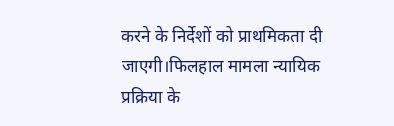करने के निर्देशों को प्राथमिकता दी जाएगी।फिलहाल मामला न्यायिक प्रक्रिया के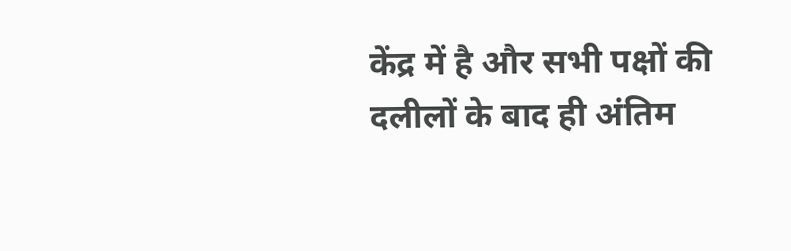केंद्र में है और सभी पक्षों की दलीलों के बाद ही अंतिम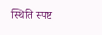स्थिति स्पष्ट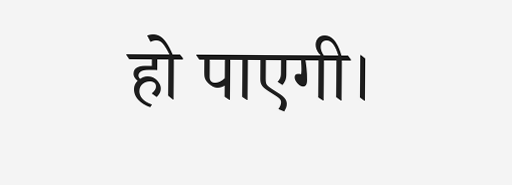हो पाएगी।